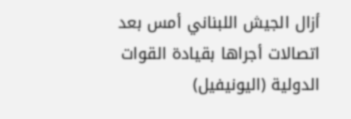أزال الجيش اللبناني أمس بعد اتصالات أجراها بقيادة القوات الدولية (اليونيفيل)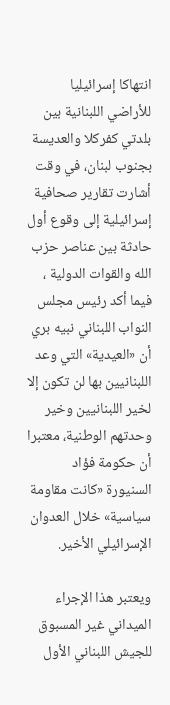انتهاكا إسرائيليا للأراضي اللبنانية بين بلدتي كفركلا والعديسة بجنوب لبنان، في وقت أشارت تقارير صحافية إسرائيلية إلى وقوع أول حادثة بين عناصر حزب الله والقوات الدولية ، فيما أكد رئيس مجلس النواب اللبناني نبيه بري أن «العيدية» التي وعد اللبنانيين بها لن تكون إلا لخير اللبنانيين وخير وحدتهم الوطنية، معتبرا أن حكومة فؤاد السنيورة «كانت مقاومة سياسية» خلال العدوان الإسرائيلي الأخير.

ويعتبر هذا الإجراء الميداني غير المسبوق للجيش اللبناني الأول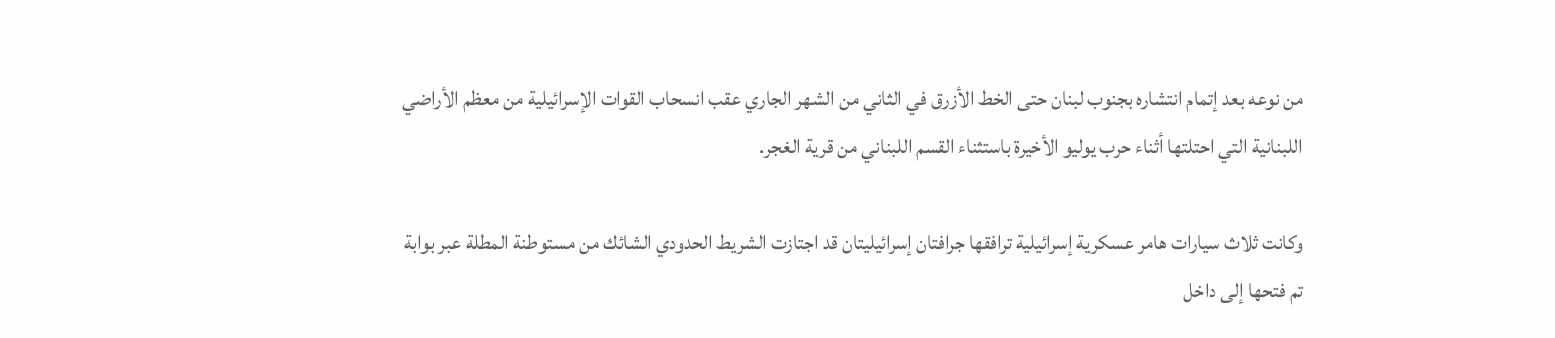من نوعه بعد إتمام انتشاره بجنوب لبنان حتى الخط الأزرق في الثاني من الشهر الجاري عقب انسحاب القوات الإسرائيلية من معظم الأراضي اللبنانية التي احتلتها أثناء حرب يوليو الأخيرة باستثناء القسم اللبناني من قرية الغجر.

وكانت ثلاث سيارات هامر عسكرية إسرائيلية ترافقها جرافتان إسرائيليتان قد اجتازت الشريط الحدودي الشائك من مستوطنة المطلة عبر بوابة تم فتحها إلى داخل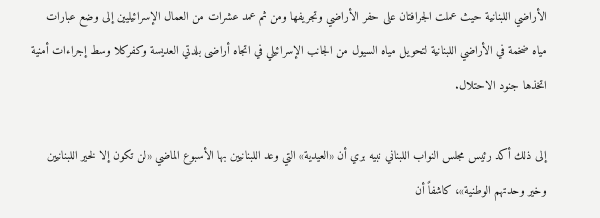الأراضي اللبنانية حيث عملت الجرافتان على حفر الأراضي وتجريفها ومن ثم عمد عشرات من العمال الإسرائيليين إلى وضع عبارات مياه ضخمة في الأراضي اللبنانية لتحويل مياه السيول من الجانب الإسرائيلي في اتجاه أراضى بلدتي العديسة وكفركلا وسط إجراءات أمنية اتخذها جنود الاحتلال.

إلى ذلك أكد رئيس مجلس النواب اللبناني نبيه بري أن «العيدية» التي وعد اللبنانيين بها الأسبوع الماضي «لن تكون إلا لخير اللبنانيين وخير وحدتهم الوطنية»، كاشفاً أن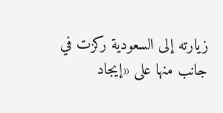زيارته إلى السعودية ركزت في جانب منها على «إيجاد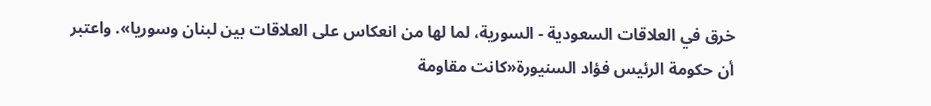خرق في العلاقات السعودية - السورية، لما لها من انعكاس على العلاقات بين لبنان وسوريا». واعتبر أن حكومة الرئيس فؤاد السنيورة«كانت مقاومة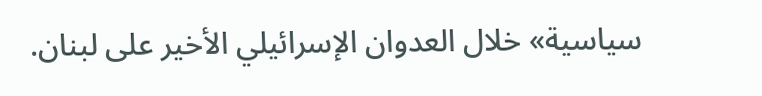سياسية» خلال العدوان الإسرائيلي الأخير على لبنان.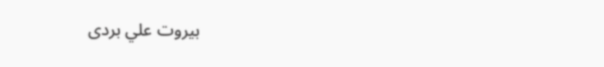بيروت علي بردى